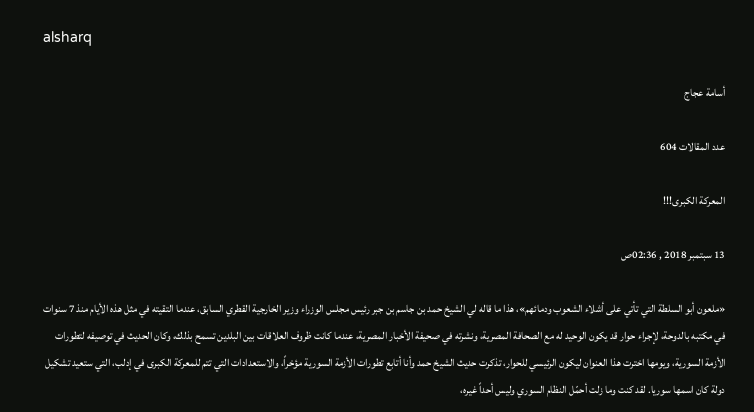alsharq

أسامة عجاج

عدد المقالات 604

المعركة الكبرى!!!

13 سبتمبر 2018 , 02:36ص

«ملعون أبو السلطة التي تأتي على أشلاء الشعوب ودمائهم»، هذا ما قاله لي الشيخ حمد بن جاسم بن جبر رئيس مجلس الوزراء وزير الخارجية القطري السابق، عندما التقيته في مثل هذه الأيام منذ 7 سنوات في مكتبه بالدوحة، لإجراء حوار قد يكون الوحيد له مع الصحافة المصرية، ونشرته في صحيفة الأخبار المصرية، عندما كانت ظروف العلاقات بين البلدين تسمح بذلك، وكان الحديث في توصيفه لتطورات الأزمة السورية، ويومها اخترت هذا العنوان ليكون الرئيسي للحوار، تذكرت حديث الشيخ حمد وأنا أتابع تطورات الأزمة السورية مؤخراً، والاستعدادات التي تتم للمعركة الكبرى في إدلب، التي ستعيد تشكيل دولة كان اسمها سوريا. لقد كنت وما زلت أحمّل النظام السوري وليس أحداً غيره،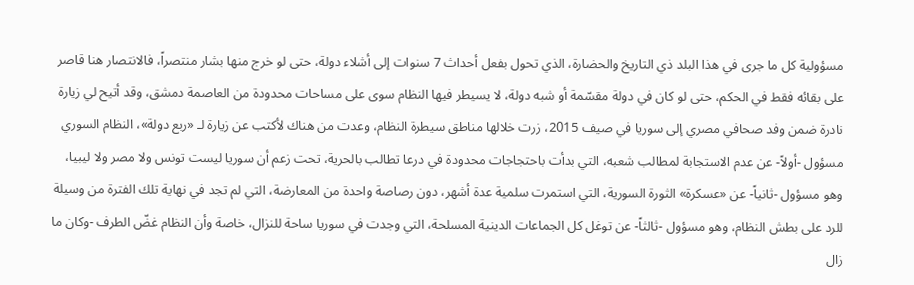مسؤولية كل ما جرى في هذا البلد ذي التاريخ والحضارة، الذي تحول بفعل أحداث 7 سنوات إلى أشلاء دولة، حتى لو خرج منها بشار منتصراً، فالانتصار هنا قاصر على بقائه فقط في الحكم، حتى لو كان في دولة مقسّمة أو شبه دولة، لا يسيطر فيها النظام سوى على مساحات محدودة من العاصمة دمشق، وقد أتيح لي زيارة نادرة ضمن وفد صحافي مصري إلى سوريا في صيف 2015، زرت خلالها مناطق سيطرة النظام، وعدت من هناك لأكتب عن زيارة لـ «ربع دولة»، النظام السوري مسؤول -أولاً- عن عدم الاستجابة لمطالب شعبه، التي بدأت باحتجاجات محدودة في درعا تطالب بالحرية، تحت زعم أن سوريا ليست تونس ولا مصر ولا ليبيا، وهو مسؤول -ثانياً- عن «عسكرة» الثورة السورية، التي استمرت سلمية عدة أشهر، دون رصاصة واحدة من المعارضة، التي لم تجد في نهاية تلك الفترة من وسيلة للرد على بطش النظام، وهو مسؤول -ثالثاً- عن توغل كل الجماعات الدينية المسلحة، التي وجدت في سوريا ساحة للنزال، خاصة وأن النظام غضّ الطرف -وكان ما زال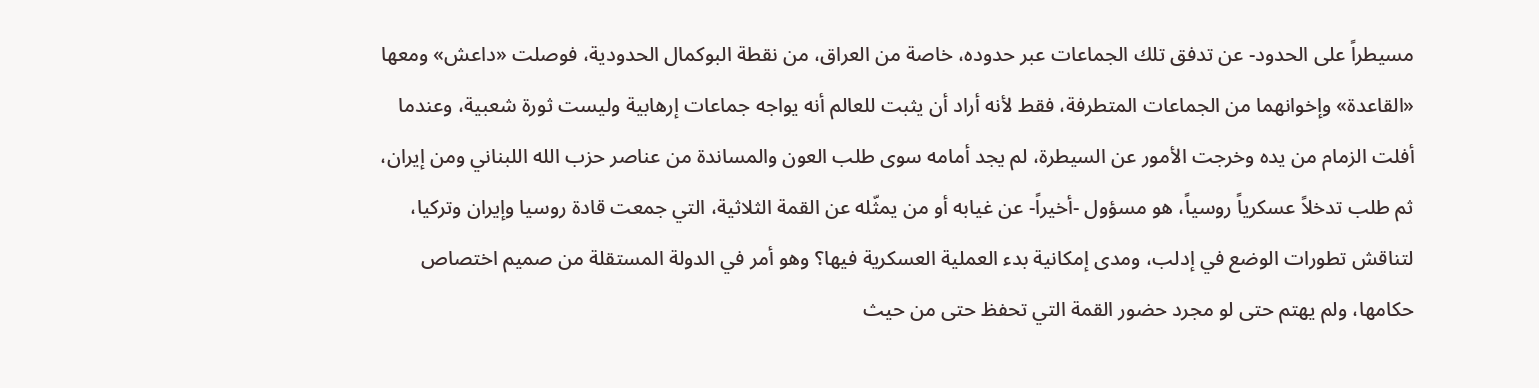مسيطراً على الحدود- عن تدفق تلك الجماعات عبر حدوده، خاصة من العراق، من نقطة البوكمال الحدودية، فوصلت «داعش» ومعها «القاعدة» وإخوانهما من الجماعات المتطرفة، فقط لأنه أراد أن يثبت للعالم أنه يواجه جماعات إرهابية وليست ثورة شعبية، وعندما أفلت الزمام من يده وخرجت الأمور عن السيطرة، لم يجد أمامه سوى طلب العون والمساندة من عناصر حزب الله اللبناني ومن إيران، ثم طلب تدخلاً عسكرياً روسياً، هو مسؤول -أخيراً- عن غيابه أو من يمثّله عن القمة الثلاثية، التي جمعت قادة روسيا وإيران وتركيا، لتناقش تطورات الوضع في إدلب، ومدى إمكانية بدء العملية العسكرية فيها؟ وهو أمر في الدولة المستقلة من صميم اختصاص حكامها، ولم يهتم حتى لو مجرد حضور القمة التي تحفظ حتى من حيث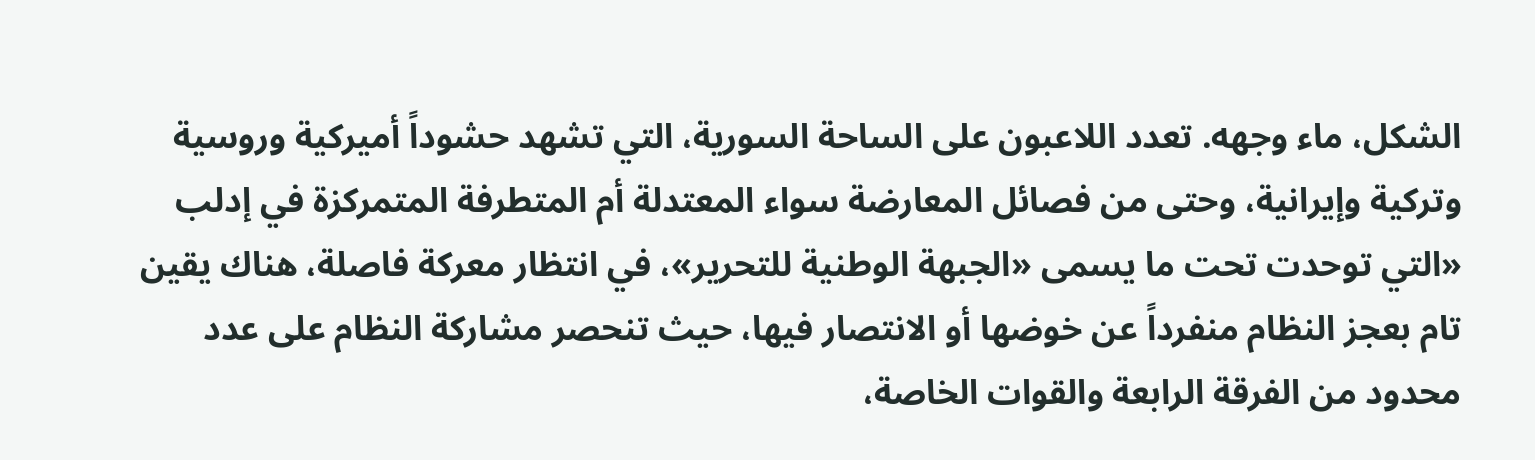الشكل، ماء وجهه. تعدد اللاعبون على الساحة السورية، التي تشهد حشوداً أميركية وروسية وتركية وإيرانية، وحتى من فصائل المعارضة سواء المعتدلة أم المتطرفة المتمركزة في إدلب «التي توحدت تحت ما يسمى «الجبهة الوطنية للتحرير»، في انتظار معركة فاصلة، هناك يقين تام بعجز النظام منفرداً عن خوضها أو الانتصار فيها، حيث تنحصر مشاركة النظام على عدد محدود من الفرقة الرابعة والقوات الخاصة،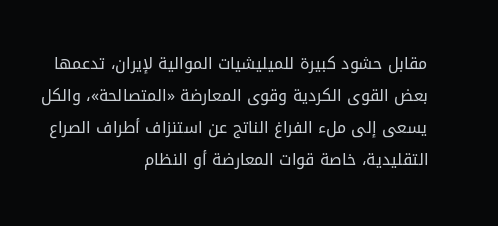مقابل حشود كبيرة للميليشيات الموالية لإيران، تدعمها بعض القوى الكردية وقوى المعارضة «المتصالحة»، والكل يسعى إلى ملء الفراغ الناتج عن استنزاف أطراف الصراع التقليدية، خاصة قوات المعارضة أو النظام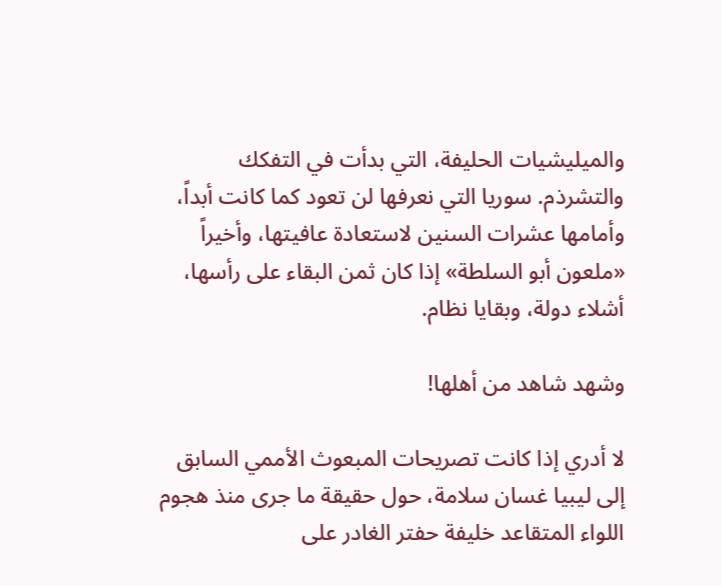والميليشيات الحليفة، التي بدأت في التفكك والتشرذم. سوريا التي نعرفها لن تعود كما كانت أبداً، وأمامها عشرات السنين لاستعادة عافيتها، وأخيراً «ملعون أبو السلطة» إذا كان ثمن البقاء على رأسها، أشلاء دولة، وبقايا نظام.

وشهد شاهد من أهلها!

لا أدري إذا كانت تصريحات المبعوث الأممي السابق إلى ليبيا غسان سلامة، حول حقيقة ما جرى منذ هجوم اللواء المتقاعد خليفة حفتر الغادر على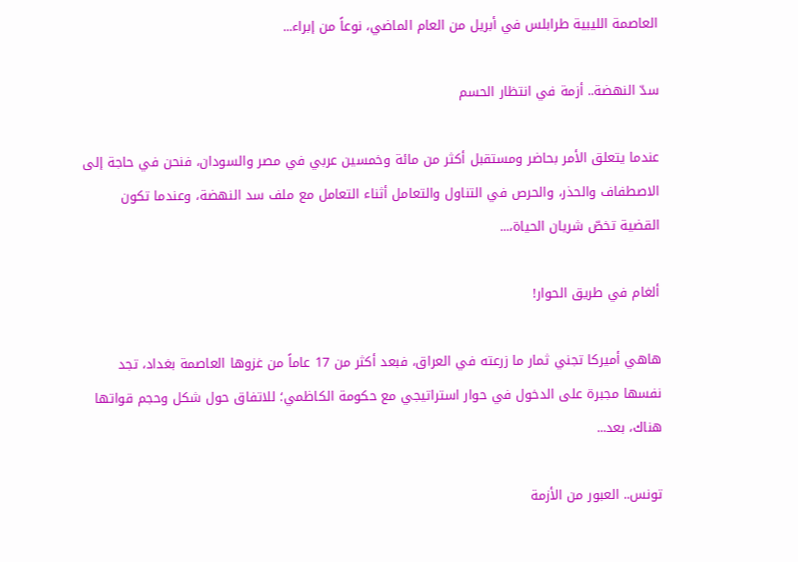العاصمة الليبية طرابلس في أبريل من العام الماضي، نوعاً من إبراء...

سدّ النهضة.. أزمة في انتظار الحسم

عندما يتعلق الأمر بحاضر ومستقبل أكثر من مائة وخمسين عربي في مصر والسودان، فنحن في حاجة إلى الاصطفاف والحذر، والحرص في التناول والتعامل أثناء التعامل مع ملف سد النهضة، وعندما تكون القضية تخصّ شريان الحياة،...

ألغام في طريق الحوار!

هاهي أميركا تجني ثمار ما زرعته في العراق، فبعد أكثر من 17 عاماً من غزوها العاصمة بغداد، تجد نفسها مجبرة على الدخول في حوار استراتيجي مع حكومة الكاظمي؛ للاتفاق حول شكل وحجم قواتها هناك، بعد...

تونس.. العبور من الأزمة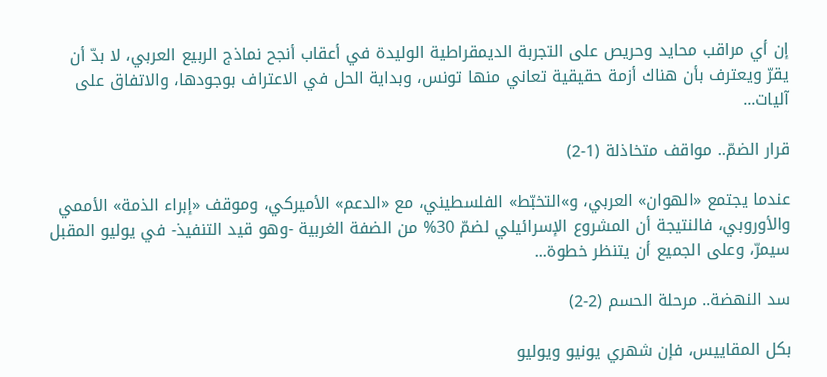إن أي مراقب محايد وحريص على التجربة الديمقراطية الوليدة في أعقاب أنجح نماذج الربيع العربي، لا بدّ أن يقرّ ويعترف بأن هناك أزمة حقيقية تعاني منها تونس، وبداية الحل في الاعتراف بوجودها، والاتفاق على آليات...

قرار الضمّ.. مواقف متخاذلة (1-2)

عندما يجتمع «الهوان» العربي، و»التخبّط» الفلسطيني، مع «الدعم» الأميركي، وموقف «إبراء الذمة» الأممي والأوروبي، فالنتيجة أن المشروع الإسرائيلي لضمّ 30% من الضفة الغربية -وهو قيد التنفيذ- في يوليو المقبل سيمرّ، وعلى الجميع أن يتنظر خطوة...

سد النهضة.. مرحلة الحسم (2-2)

بكل المقاييس، فإن شهري يونيو ويوليو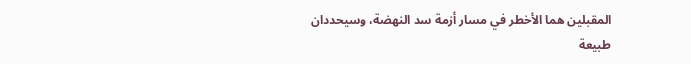المقبلين هما الأخطر في مسار أزمة سد النهضة، وسيحددان طبيعة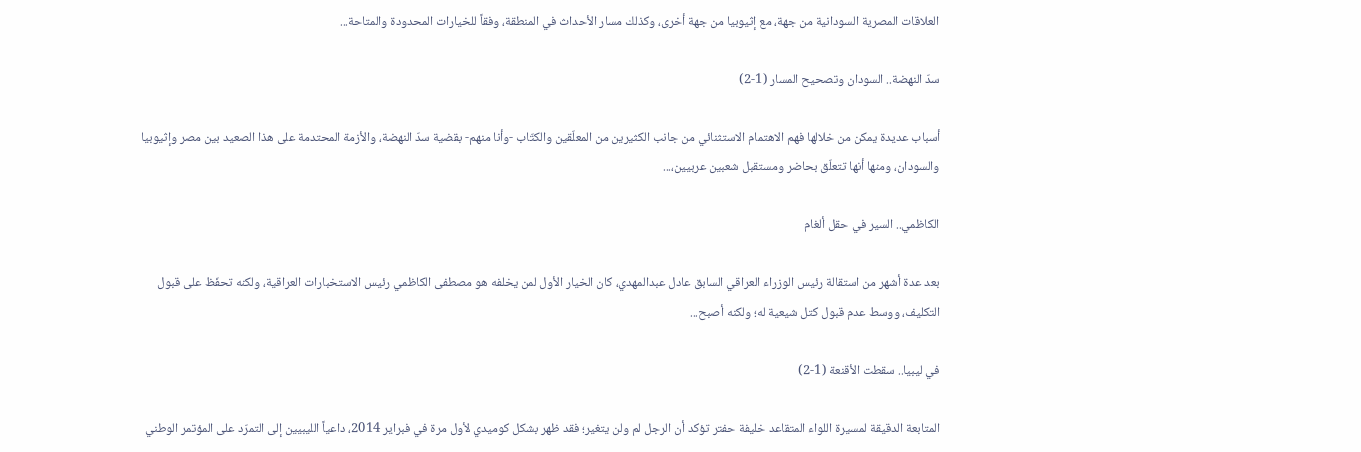العلاقات المصرية السودانية من جهة، مع إثيوبيا من جهة أخرى، وكذلك مسار الأحداث في المنطقة، وفقاً للخيارات المحدودة والمتاحة...

سدّ النهضة.. السودان وتصحيح المسار (1-2)

أسباب عديدة يمكن من خلالها فهم الاهتمام الاستثنائي من جانب الكثيرين من المعلّقين والكتّاب -وأنا منهم- بقضية سدّ النهضة، والأزمة المحتدمة على هذا الصعيد بين مصر وإثيوبيا والسودان، ومنها أنها تتعلّق بحاضر ومستقبل شعبين عربيين،...

الكاظمي.. السير في حقل ألغام

بعد عدة أشهر من استقالة رئيس الوزراء العراقي السابق عادل عبدالمهدي، كان الخيار الأول لمن يخلفه هو مصطفى الكاظمي رئيس الاستخبارات العراقية، ولكنه تحفّظ على قبول التكليف، ووسط عدم قبول كتل شيعية له؛ ولكنه أصبح...

في ليبيا.. سقطت الأقنعة (1-2)

المتابعة الدقيقة لمسيرة اللواء المتقاعد خليفة حفتر تؤكد أن الرجل لم ولن يتغير؛ فقد ظهر بشكل كوميدي لأول مرة في فبراير 2014، داعياً الليبيين إلى التمرّد على المؤتمر الوطني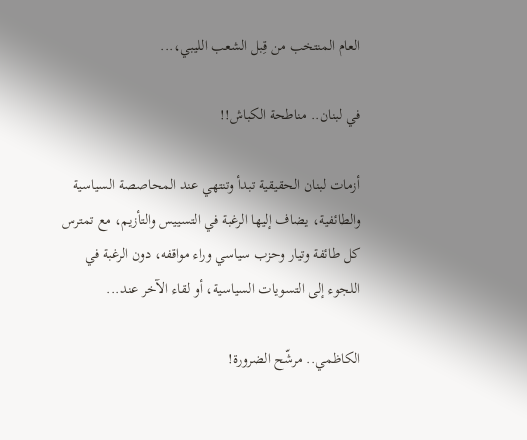العام المنتخب من قِبل الشعب الليبي،...

في لبنان.. مناطحة الكباش!!

أزمات لبنان الحقيقية تبدأ وتنتهي عند المحاصصة السياسية والطائفية، يضاف إليها الرغبة في التسييس والتأزيم، مع تمترس كل طائفة وتيار وحزب سياسي وراء مواقفه، دون الرغبة في اللجوء إلى التسويات السياسية، أو لقاء الآخر عند...

الكاظمي.. مرشّح الضرورة!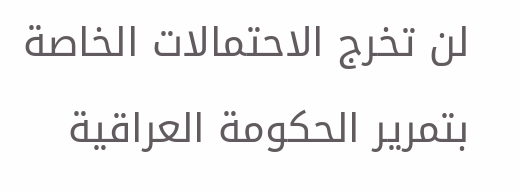لن تخرج الاحتمالات الخاصة بتمرير الحكومة العراقية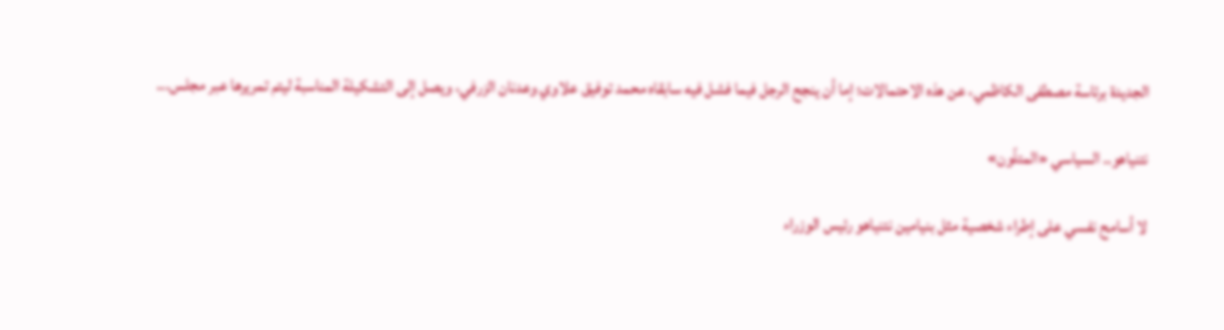الجديدة برئاسة مصطفى الكاظمي، عن هذه الاحتمالات؛ إما أن ينجح الرجل فيما فشل فيه سابقاه محمد توفيق علاوي وعدنان الزرفي، ويصل إلى التشكيلة المناسبة ليتم تمريرها عبر مجلس...

نتنياهو.. السياسي «المتلّون»

لا أسامح نفسي على إطراء شخصية مثل بنيامين نتنياهو رئيس الوزراء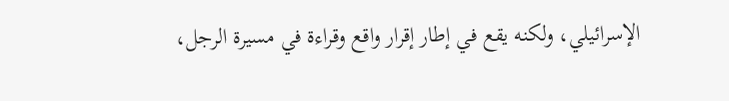الإسرائيلي، ولكنه يقع في إطار إقرار واقع وقراءة في مسيرة الرجل،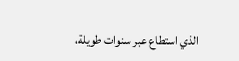الذي استطاع عبر سنوات طويلة،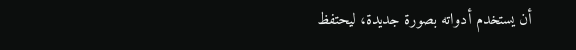أن يستخدم أدواته بصورة جديدة، ليحتفظ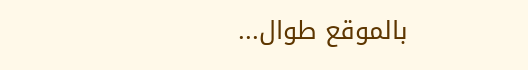بالموقع طوال...